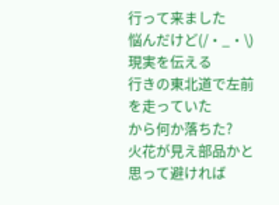行って来ました
悩んだけど(/・_・\)
現実を伝える
行きの東北道で左前を走っていた
から何か落ちた?
火花が見え部品かと思って避ければ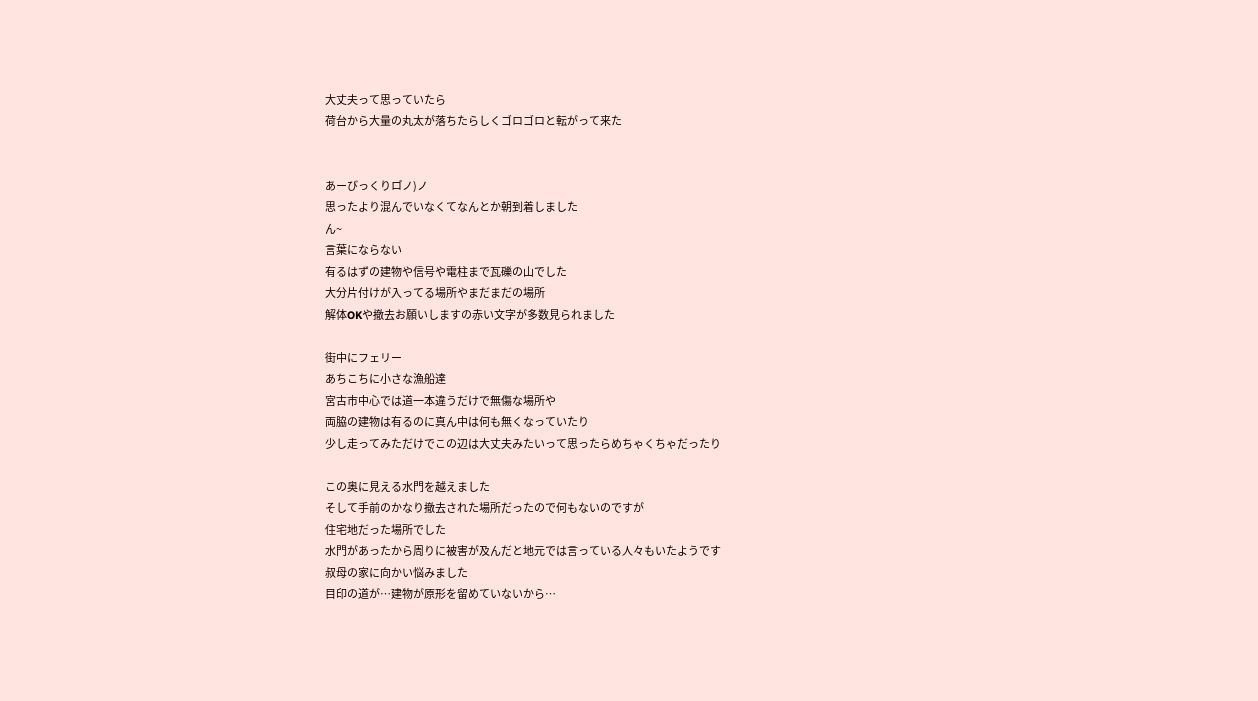大丈夫って思っていたら
荷台から大量の丸太が落ちたらしくゴロゴロと転がって来た


あーびっくりロ゚ノ)ノ
思ったより混んでいなくてなんとか朝到着しました
ん~
言葉にならない
有るはずの建物や信号や電柱まで瓦礫の山でした
大分片付けが入ってる場所やまだまだの場所
解体OKや撤去お願いしますの赤い文字が多数見られました

街中にフェリー
あちこちに小さな漁船達
宮古市中心では道一本違うだけで無傷な場所や
両脇の建物は有るのに真ん中は何も無くなっていたり
少し走ってみただけでこの辺は大丈夫みたいって思ったらめちゃくちゃだったり

この奥に見える水門を越えました
そして手前のかなり撤去された場所だったので何もないのですが
住宅地だった場所でした
水門があったから周りに被害が及んだと地元では言っている人々もいたようです
叔母の家に向かい悩みました
目印の道が…建物が原形を留めていないから…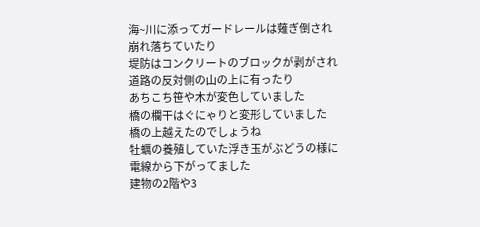海~川に添ってガードレールは薙ぎ倒され崩れ落ちていたり
堤防はコンクリートのブロックが剥がされ道路の反対側の山の上に有ったり
あちこち笹や木が変色していました
橋の欄干はぐにゃりと変形していました
橋の上越えたのでしょうね
牡蠣の養殖していた浮き玉がぶどうの様に電線から下がってました
建物の2階や3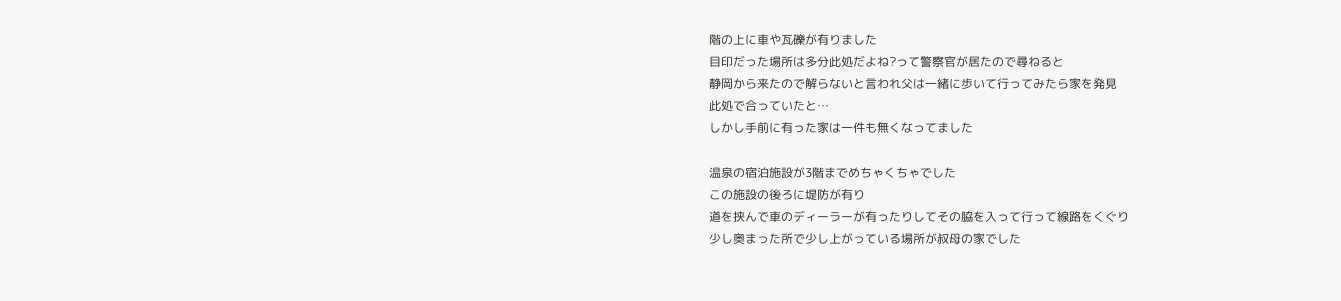階の上に車や瓦礫が有りました
目印だった場所は多分此処だよね?って警察官が居たので尋ねると
静岡から来たので解らないと言われ父は一緒に歩いて行ってみたら家を発見
此処で合っていたと…
しかし手前に有った家は一件も無くなってました

温泉の宿泊施設が3階までめちゃくちゃでした
この施設の後ろに堤防が有り
道を挟んで車のディーラーが有ったりしてその脇を入って行って線路をくぐり
少し奥まった所で少し上がっている場所が叔母の家でした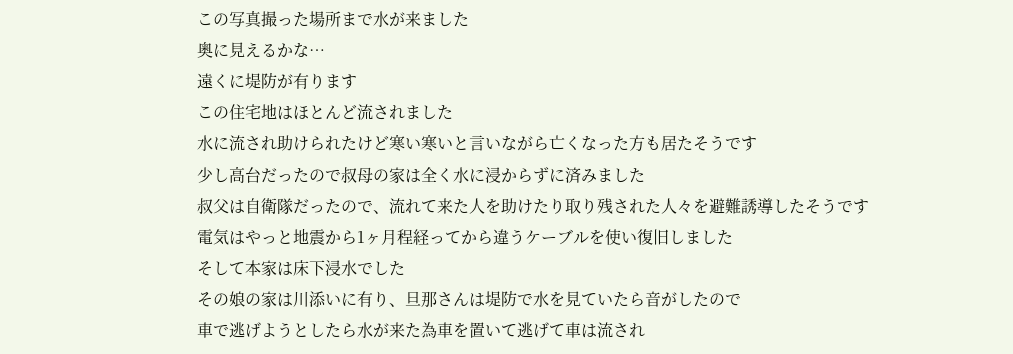この写真撮った場所まで水が来ました
奥に見えるかな…
遠くに堤防が有ります
この住宅地はほとんど流されました
水に流され助けられたけど寒い寒いと言いながら亡くなった方も居たそうです
少し高台だったので叔母の家は全く水に浸からずに済みました
叔父は自衛隊だったので、流れて来た人を助けたり取り残された人々を避難誘導したそうです
電気はやっと地震から1ヶ月程経ってから違うケーブルを使い復旧しました
そして本家は床下浸水でした
その娘の家は川添いに有り、旦那さんは堤防で水を見ていたら音がしたので
車で逃げようとしたら水が来た為車を置いて逃げて車は流され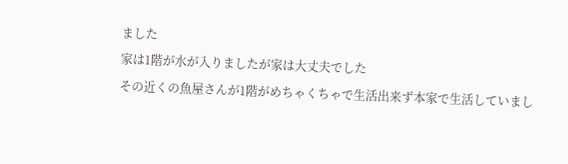ました
家は1階が水が入りましたが家は大丈夫でした
その近くの魚屋さんが1階がめちゃくちゃで生活出来ず本家で生活していまし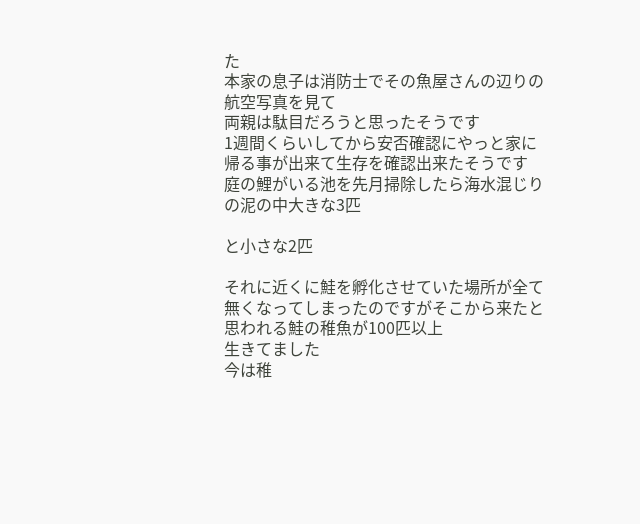た
本家の息子は消防士でその魚屋さんの辺りの航空写真を見て
両親は駄目だろうと思ったそうです
1週間くらいしてから安否確認にやっと家に帰る事が出来て生存を確認出来たそうです
庭の鯉がいる池を先月掃除したら海水混じりの泥の中大きな3匹

と小さな2匹

それに近くに鮭を孵化させていた場所が全て無くなってしまったのですがそこから来たと思われる鮭の稚魚が100匹以上
生きてました
今は稚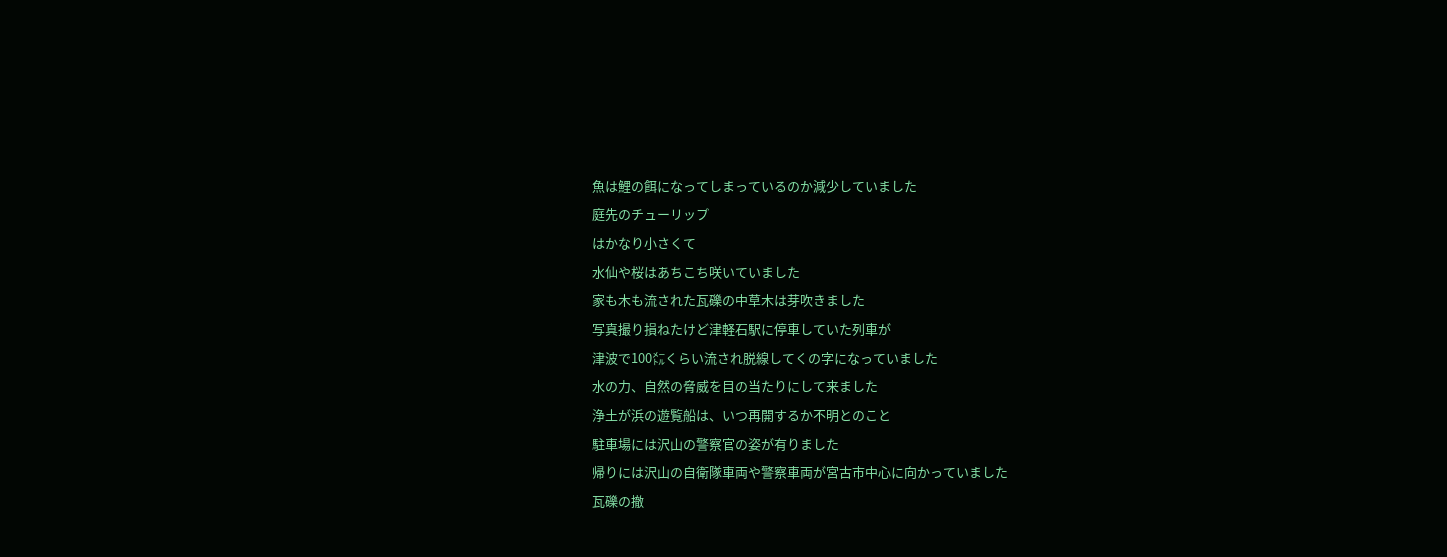魚は鯉の餌になってしまっているのか減少していました
庭先のチューリップ
はかなり小さくて
水仙や桜はあちこち咲いていました
家も木も流された瓦礫の中草木は芽吹きました
写真撮り損ねたけど津軽石駅に停車していた列車が
津波で100㍍くらい流され脱線してくの字になっていました
水の力、自然の脅威を目の当たりにして来ました
浄土が浜の遊覧船は、いつ再開するか不明とのこと
駐車場には沢山の警察官の姿が有りました
帰りには沢山の自衛隊車両や警察車両が宮古市中心に向かっていました
瓦礫の撤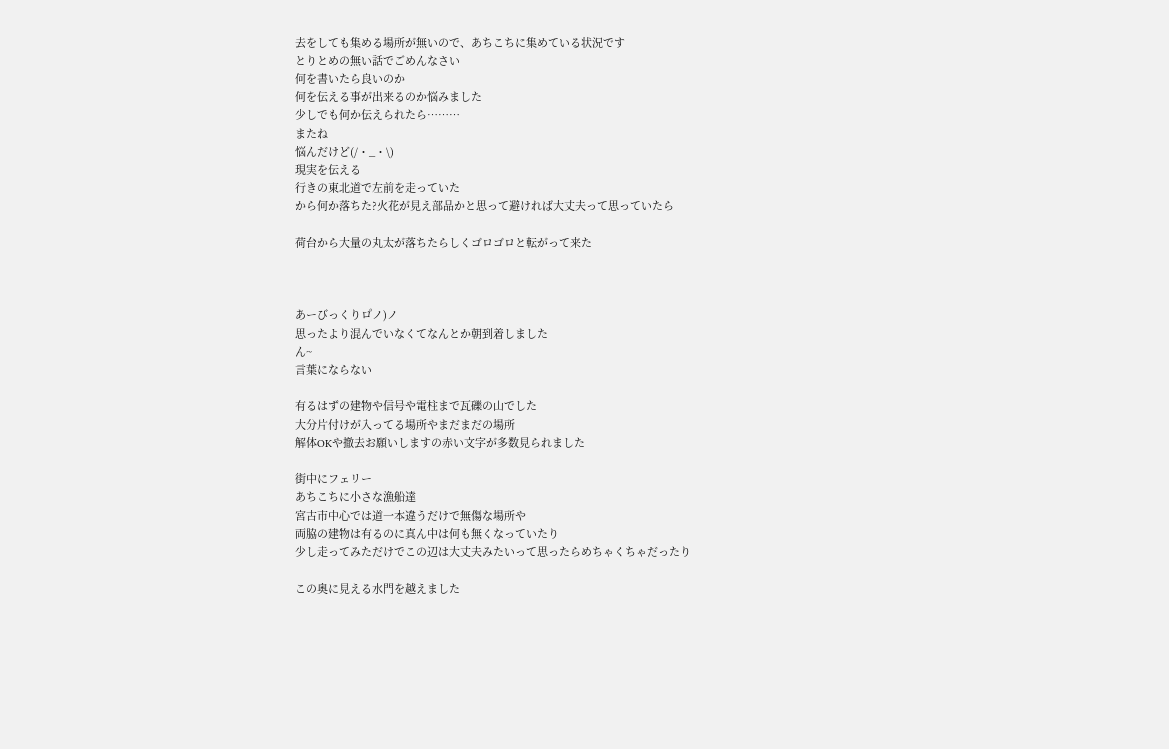去をしても集める場所が無いので、あちこちに集めている状況です
とりとめの無い話でごめんなさい
何を書いたら良いのか
何を伝える事が出来るのか悩みました
少しでも何か伝えられたら………
またね
悩んだけど(/・_・\)
現実を伝える
行きの東北道で左前を走っていた
から何か落ちた?火花が見え部品かと思って避ければ大丈夫って思っていたら

荷台から大量の丸太が落ちたらしくゴロゴロと転がって来た



あーびっくりロ゚ノ)ノ
思ったより混んでいなくてなんとか朝到着しました
ん~
言葉にならない

有るはずの建物や信号や電柱まで瓦礫の山でした
大分片付けが入ってる場所やまだまだの場所
解体OKや撤去お願いしますの赤い文字が多数見られました

街中にフェリー
あちこちに小さな漁船達
宮古市中心では道一本違うだけで無傷な場所や
両脇の建物は有るのに真ん中は何も無くなっていたり
少し走ってみただけでこの辺は大丈夫みたいって思ったらめちゃくちゃだったり

この奥に見える水門を越えました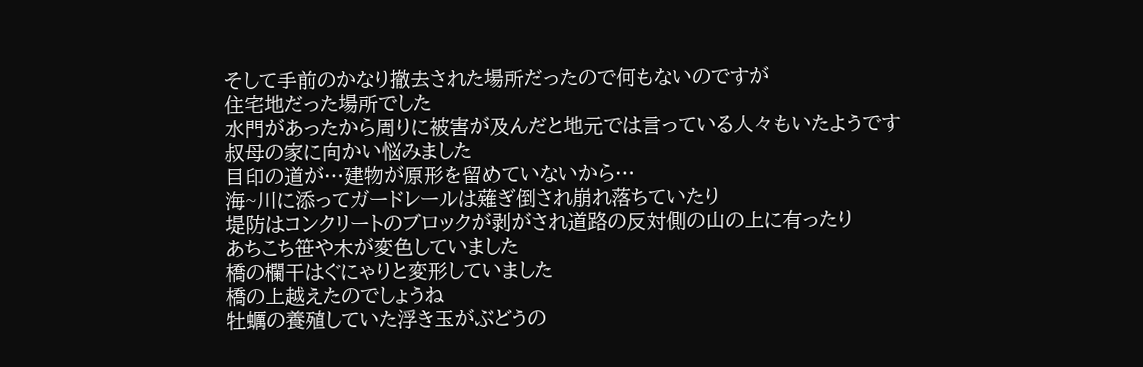そして手前のかなり撤去された場所だったので何もないのですが
住宅地だった場所でした
水門があったから周りに被害が及んだと地元では言っている人々もいたようです
叔母の家に向かい悩みました
目印の道が…建物が原形を留めていないから…
海~川に添ってガードレールは薙ぎ倒され崩れ落ちていたり
堤防はコンクリートのブロックが剥がされ道路の反対側の山の上に有ったり
あちこち笹や木が変色していました
橋の欄干はぐにゃりと変形していました
橋の上越えたのでしょうね
牡蠣の養殖していた浮き玉がぶどうの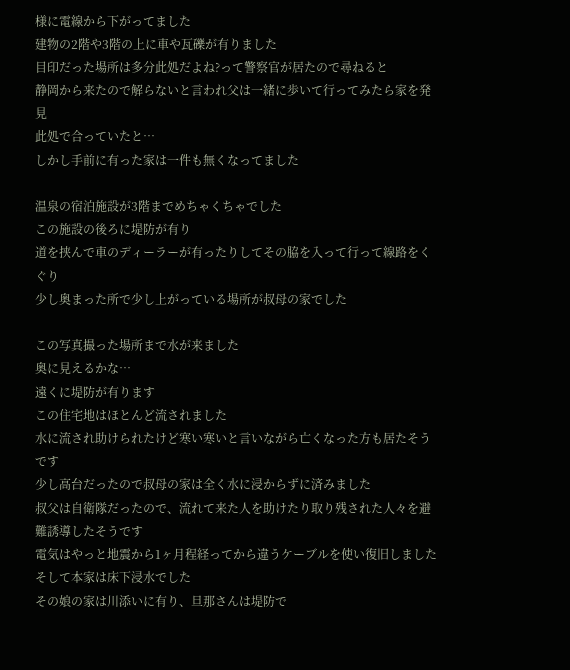様に電線から下がってました
建物の2階や3階の上に車や瓦礫が有りました
目印だった場所は多分此処だよね?って警察官が居たので尋ねると
静岡から来たので解らないと言われ父は一緒に歩いて行ってみたら家を発見
此処で合っていたと…
しかし手前に有った家は一件も無くなってました

温泉の宿泊施設が3階までめちゃくちゃでした
この施設の後ろに堤防が有り
道を挟んで車のディーラーが有ったりしてその脇を入って行って線路をくぐり
少し奥まった所で少し上がっている場所が叔母の家でした

この写真撮った場所まで水が来ました
奥に見えるかな…
遠くに堤防が有ります
この住宅地はほとんど流されました
水に流され助けられたけど寒い寒いと言いながら亡くなった方も居たそうです
少し高台だったので叔母の家は全く水に浸からずに済みました
叔父は自衛隊だったので、流れて来た人を助けたり取り残された人々を避難誘導したそうです
電気はやっと地震から1ヶ月程経ってから違うケーブルを使い復旧しました
そして本家は床下浸水でした
その娘の家は川添いに有り、旦那さんは堤防で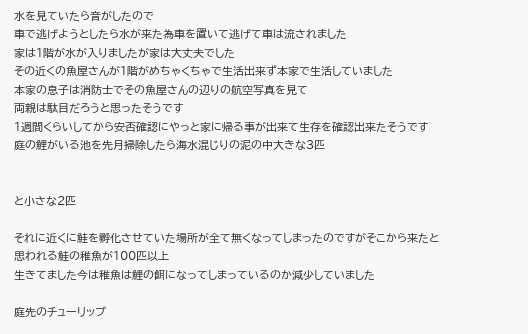水を見ていたら音がしたので
車で逃げようとしたら水が来た為車を置いて逃げて車は流されました
家は1階が水が入りましたが家は大丈夫でした
その近くの魚屋さんが1階がめちゃくちゃで生活出来ず本家で生活していました
本家の息子は消防士でその魚屋さんの辺りの航空写真を見て
両親は駄目だろうと思ったそうです
1週間くらいしてから安否確認にやっと家に帰る事が出来て生存を確認出来たそうです
庭の鯉がいる池を先月掃除したら海水混じりの泥の中大きな3匹


と小さな2匹

それに近くに鮭を孵化させていた場所が全て無くなってしまったのですがそこから来たと思われる鮭の稚魚が100匹以上
生きてました今は稚魚は鯉の餌になってしまっているのか減少していました

庭先のチューリップ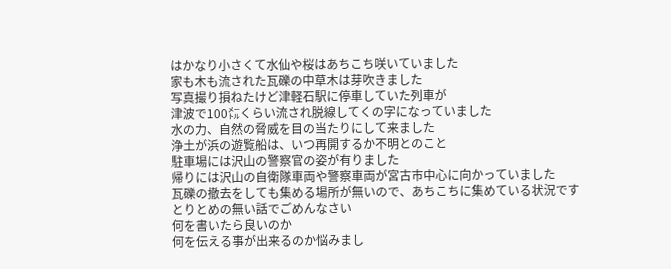はかなり小さくて水仙や桜はあちこち咲いていました
家も木も流された瓦礫の中草木は芽吹きました
写真撮り損ねたけど津軽石駅に停車していた列車が
津波で100㍍くらい流され脱線してくの字になっていました
水の力、自然の脅威を目の当たりにして来ました
浄土が浜の遊覧船は、いつ再開するか不明とのこと
駐車場には沢山の警察官の姿が有りました
帰りには沢山の自衛隊車両や警察車両が宮古市中心に向かっていました
瓦礫の撤去をしても集める場所が無いので、あちこちに集めている状況です
とりとめの無い話でごめんなさい
何を書いたら良いのか
何を伝える事が出来るのか悩みまし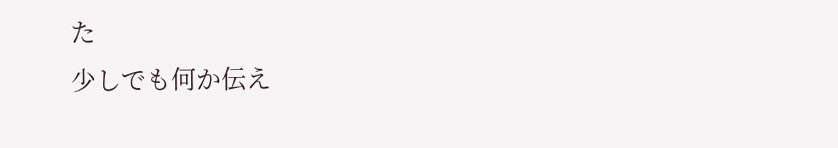た
少しでも何か伝え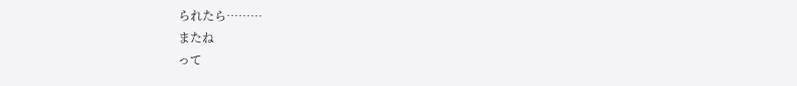られたら………
またね
って